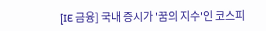[IE 금융] 국내 증시가 '꿈의 지수'인 코스피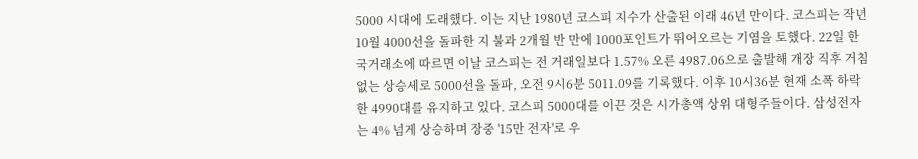5000 시대에 도래했다. 이는 지난 1980년 코스피 지수가 산출된 이래 46년 만이다. 코스피는 작년 10월 4000선을 돌파한 지 불과 2개월 반 만에 1000포인트가 뛰어오르는 기염을 토했다. 22일 한국거래소에 따르면 이날 코스피는 전 거래일보다 1.57% 오른 4987.06으로 출발해 개장 직후 거침없는 상승세로 5000선을 돌파, 오전 9시6분 5011.09를 기록했다. 이후 10시36분 현재 소폭 하락한 4990대를 유지하고 있다. 코스피 5000대를 이끈 것은 시가총액 상위 대형주들이다. 삼성전자는 4% 넘게 상승하며 장중 '15만 전자'로 우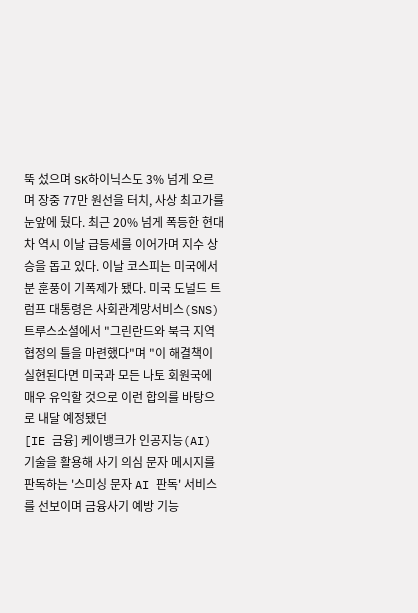뚝 섰으며 SK하이닉스도 3% 넘게 오르며 장중 77만 원선을 터치, 사상 최고가를 눈앞에 뒀다. 최근 20% 넘게 폭등한 현대차 역시 이날 급등세를 이어가며 지수 상승을 돕고 있다. 이날 코스피는 미국에서 분 훈풍이 기폭제가 됐다. 미국 도널드 트럼프 대통령은 사회관계망서비스(SNS) 트루스소셜에서 "그린란드와 북극 지역 협정의 틀을 마련했다"며 "이 해결책이 실현된다면 미국과 모든 나토 회원국에 매우 유익할 것으로 이런 합의를 바탕으로 내달 예정됐던
[IE 금융] 케이뱅크가 인공지능(AI) 기술을 활용해 사기 의심 문자 메시지를 판독하는 '스미싱 문자 AI 판독' 서비스를 선보이며 금융사기 예방 기능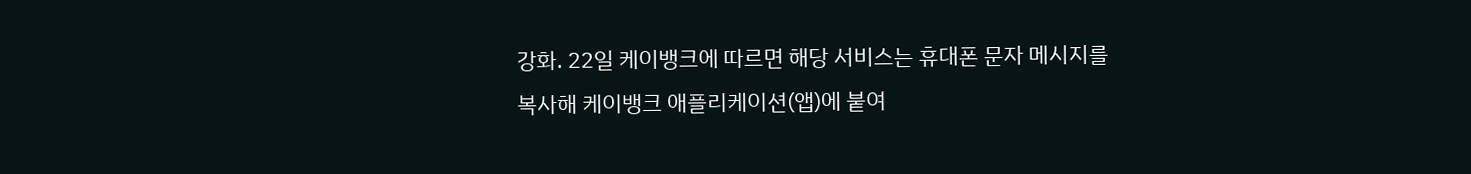강화. 22일 케이뱅크에 따르면 해당 서비스는 휴대폰 문자 메시지를 복사해 케이뱅크 애플리케이션(앱)에 붙여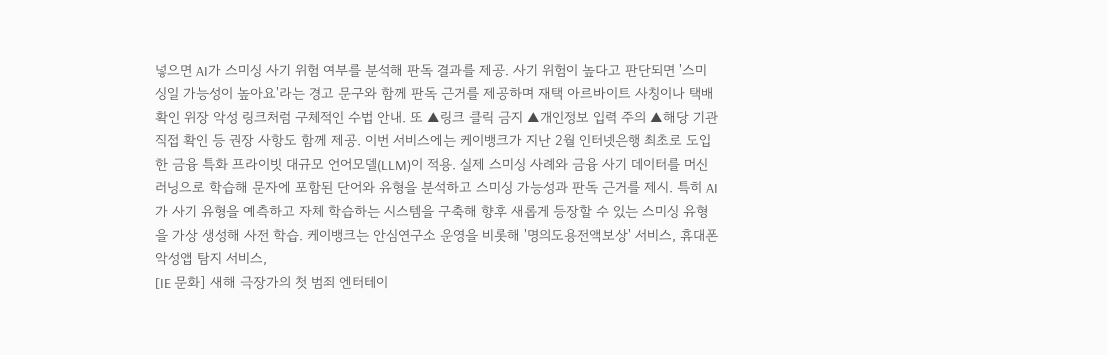넣으면 AI가 스미싱 사기 위험 여부를 분석해 판독 결과를 제공. 사기 위험이 높다고 판단되면 '스미싱일 가능성이 높아요'라는 경고 문구와 함께 판독 근거를 제공하며 재택 아르바이트 사칭이나 택배 확인 위장 악성 링크처럼 구체적인 수법 안내. 또 ▲링크 클릭 금지 ▲개인정보 입력 주의 ▲해당 기관 직접 확인 등 권장 사항도 함께 제공. 이번 서비스에는 케이뱅크가 지난 2월 인터넷은행 최초로 도입한 금융 특화 프라이빗 대규모 언어모델(LLM)이 적용. 실제 스미싱 사례와 금융 사기 데이터를 머신러닝으로 학습해 문자에 포함된 단어와 유형을 분석하고 스미싱 가능성과 판독 근거를 제시. 특히 AI가 사기 유형을 예측하고 자체 학습하는 시스템을 구축해 향후 새롭게 등장할 수 있는 스미싱 유형을 가상 생성해 사전 학습. 케이뱅크는 안심연구소 운영을 비롯해 '명의도용전액보상' 서비스, 휴대폰 악성앱 탐지 서비스,
[IE 문화] 새해 극장가의 첫 범죄 엔터테이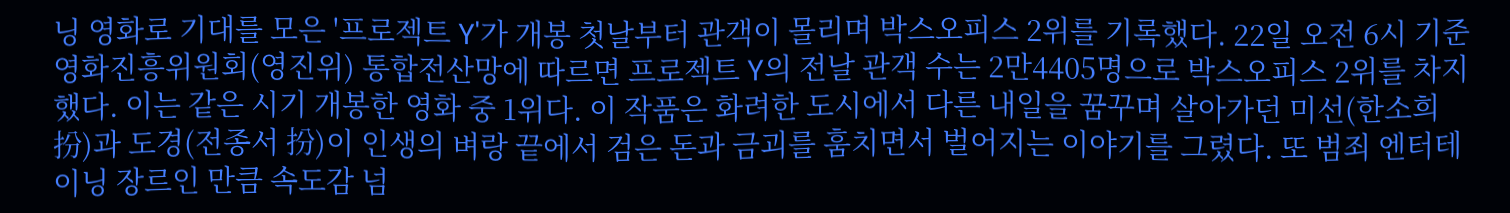닝 영화로 기대를 모은 '프로젝트 Y'가 개봉 첫날부터 관객이 몰리며 박스오피스 2위를 기록했다. 22일 오전 6시 기준 영화진흥위원회(영진위) 통합전산망에 따르면 프로젝트 Y의 전날 관객 수는 2만4405명으로 박스오피스 2위를 차지했다. 이는 같은 시기 개봉한 영화 중 1위다. 이 작품은 화려한 도시에서 다른 내일을 꿈꾸며 살아가던 미선(한소희 扮)과 도경(전종서 扮)이 인생의 벼랑 끝에서 검은 돈과 금괴를 훔치면서 벌어지는 이야기를 그렸다. 또 범죄 엔터테이닝 장르인 만큼 속도감 넘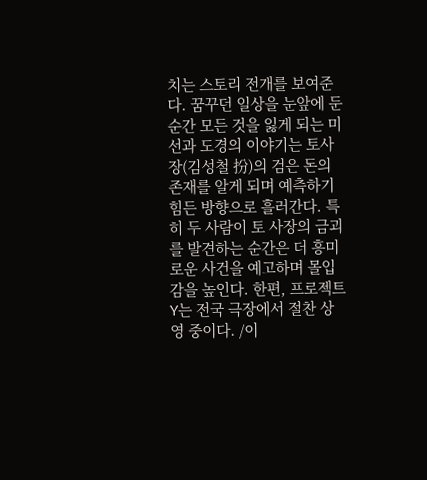치는 스토리 전개를 보여준다. 꿈꾸던 일상을 눈앞에 둔 순간 모든 것을 잃게 되는 미선과 도경의 이야기는 토사장(김성철 扮)의 검은 돈의 존재를 알게 되며 예측하기 힘든 방향으로 흘러간다. 특히 두 사람이 토 사장의 금괴를 발견하는 순간은 더 흥미로운 사건을 예고하며 몰입감을 높인다. 한편, 프로젝트 Y는 전국 극장에서 절찬 상영 중이다. /이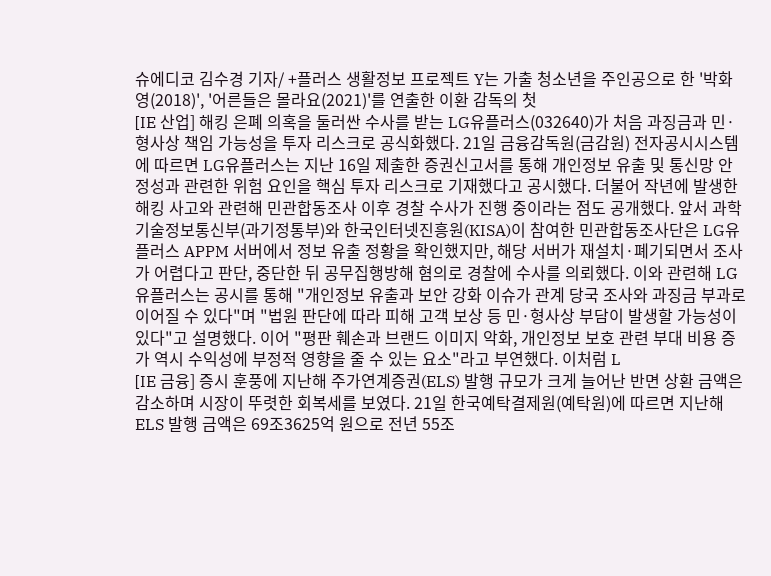슈에디코 김수경 기자/ +플러스 생활정보 프로젝트 Y는 가출 청소년을 주인공으로 한 '박화영(2018)', '어른들은 몰라요(2021)'를 연출한 이환 감독의 첫
[IE 산업] 해킹 은폐 의혹을 둘러싼 수사를 받는 LG유플러스(032640)가 처음 과징금과 민·형사상 책임 가능성을 투자 리스크로 공식화했다. 21일 금융감독원(금감원) 전자공시시스템에 따르면 LG유플러스는 지난 16일 제출한 증권신고서를 통해 개인정보 유출 및 통신망 안정성과 관련한 위험 요인을 핵심 투자 리스크로 기재했다고 공시했다. 더불어 작년에 발생한 해킹 사고와 관련해 민관합동조사 이후 경찰 수사가 진행 중이라는 점도 공개했다. 앞서 과학기술정보통신부(과기정통부)와 한국인터넷진흥원(KISA)이 참여한 민관합동조사단은 LG유플러스 APPM 서버에서 정보 유출 정황을 확인했지만, 해당 서버가 재설치·폐기되면서 조사가 어렵다고 판단, 중단한 뒤 공무집행방해 혐의로 경찰에 수사를 의뢰했다. 이와 관련해 LG유플러스는 공시를 통해 "개인정보 유출과 보안 강화 이슈가 관계 당국 조사와 과징금 부과로 이어질 수 있다"며 "법원 판단에 따라 피해 고객 보상 등 민·형사상 부담이 발생할 가능성이 있다"고 설명했다. 이어 "평판 훼손과 브랜드 이미지 악화, 개인정보 보호 관련 부대 비용 증가 역시 수익성에 부정적 영향을 줄 수 있는 요소"라고 부연했다. 이처럼 L
[IE 금융] 증시 훈풍에 지난해 주가연계증권(ELS) 발행 규모가 크게 늘어난 반면 상환 금액은 감소하며 시장이 뚜렷한 회복세를 보였다. 21일 한국예탁결제원(예탁원)에 따르면 지난해 ELS 발행 금액은 69조3625억 원으로 전년 55조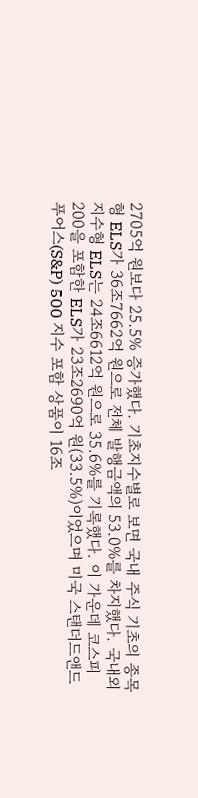2705억 원보다 25.5% 증가했다. 기초지수별로 보면 국내 주식 기초의 종목형 ELS가 36조7662억 원으로 전체 발행금액의 53.0%를 차지했다. 국내외 지수형 ELS는 24조6612억 원으로 35.6%를 기록했다. 이 가운데 코스피 200을 포함한 ELS가 23조2690억 원(33.5%)이었으며 미국 스탠더드앤드푸어스(S&P) 500 지수 포함 상품이 16조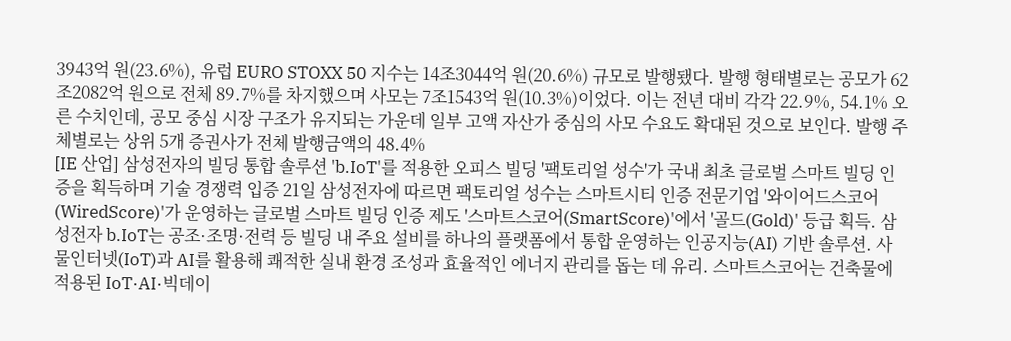3943억 원(23.6%), 유럽 EURO STOXX 50 지수는 14조3044억 원(20.6%) 규모로 발행됐다. 발행 형태별로는 공모가 62조2082억 원으로 전체 89.7%를 차지했으며 사모는 7조1543억 원(10.3%)이었다. 이는 전년 대비 각각 22.9%, 54.1% 오른 수치인데, 공모 중심 시장 구조가 유지되는 가운데 일부 고액 자산가 중심의 사모 수요도 확대된 것으로 보인다. 발행 주체별로는 상위 5개 증권사가 전체 발행금액의 48.4%
[IE 산업] 삼성전자의 빌딩 통합 솔루션 'b.IoT'를 적용한 오피스 빌딩 '팩토리얼 성수'가 국내 최초 글로벌 스마트 빌딩 인증을 획득하며 기술 경쟁력 입증 21일 삼성전자에 따르면 팩토리얼 성수는 스마트시티 인증 전문기업 '와이어드스코어(WiredScore)'가 운영하는 글로벌 스마트 빌딩 인증 제도 '스마트스코어(SmartScore)'에서 '골드(Gold)' 등급 획득. 삼성전자 b.IoT는 공조·조명·전력 등 빌딩 내 주요 설비를 하나의 플랫폼에서 통합 운영하는 인공지능(AI) 기반 솔루션. 사물인터넷(IoT)과 AI를 활용해 쾌적한 실내 환경 조성과 효율적인 에너지 관리를 돕는 데 유리. 스마트스코어는 건축물에 적용된 IoT·AI·빅데이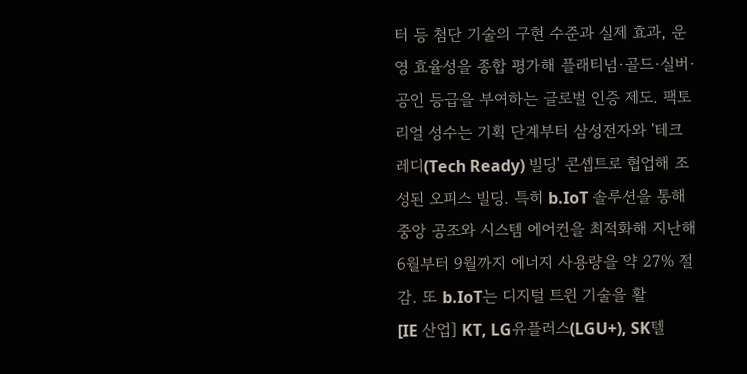터 등 첨단 기술의 구현 수준과 실제 효과, 운영 효율성을 종합 평가해 플래티넘·골드·실버·공인 등급을 부여하는 글로벌 인증 제도. 팩토리얼 성수는 기획 단계부터 삼성전자와 '테크 레디(Tech Ready) 빌딩' 콘셉트로 협업해 조성된 오피스 빌딩. 특히 b.IoT 솔루션을 통해 중앙 공조와 시스템 에어컨을 최적화해 지난해 6월부터 9월까지 에너지 사용량을 약 27% 절감. 또 b.IoT는 디지털 트윈 기술을 활
[IE 산업] KT, LG유플러스(LGU+), SK텔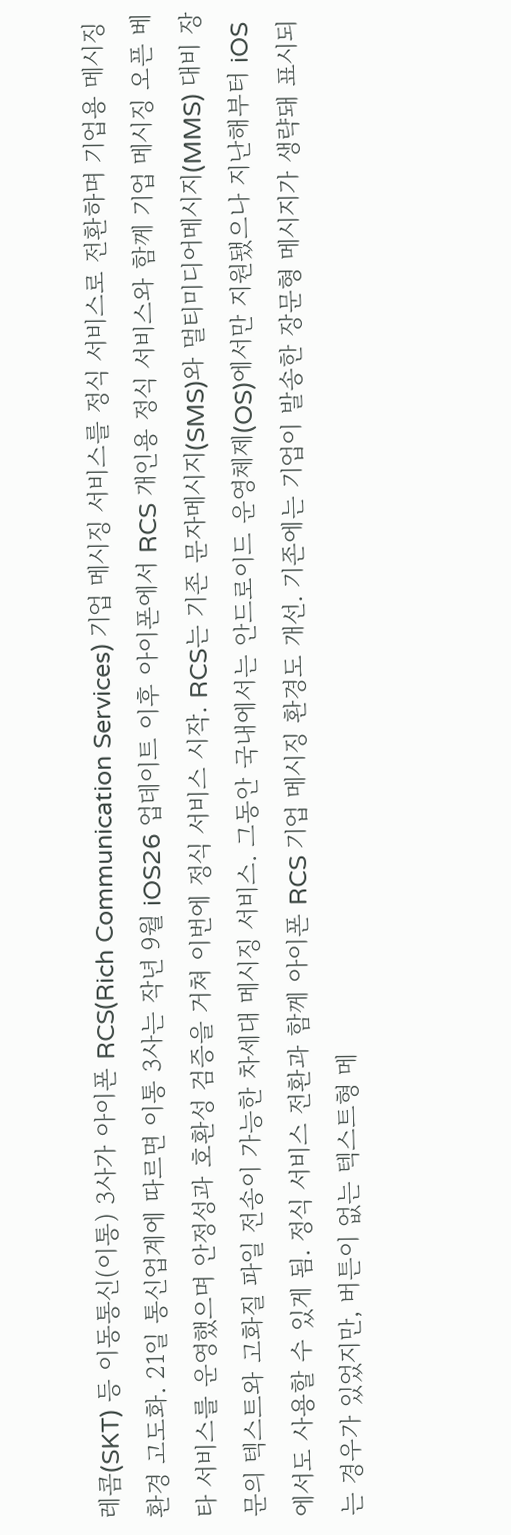레콤(SKT) 등 이동통신(이통) 3사가 아이폰 RCS(Rich Communication Services) 기업 메시징 서비스를 정식 서비스로 전환하며 기업용 메시징 환경 고도화. 21일 통신업계에 따르면 이통 3사는 작년 9월 iOS26 업데이트 이후 아이폰에서 RCS 개인용 정식 서비스와 함께 기업 메시징 오픈 베타 서비스를 운영했으며 안정성과 호환성 검증을 거쳐 이번에 정식 서비스 시작. RCS는 기존 문자메시지(SMS)와 멀티미디어메시지(MMS) 대비 장문의 텍스트와 고화질 파일 전송이 가능한 차세대 메시징 서비스. 그동안 국내에서는 안드로이드 운영체제(OS)에서만 지원됐으나 지난해부터 iOS에서도 사용할 수 있게 됨. 정식 서비스 전환과 함께 아이폰 RCS 기업 메시징 환경도 개선. 기존에는 기업이 발송한 장문형 메시지가 생략돼 표시되는 경우가 있었지만, 버튼이 없는 텍스트형 메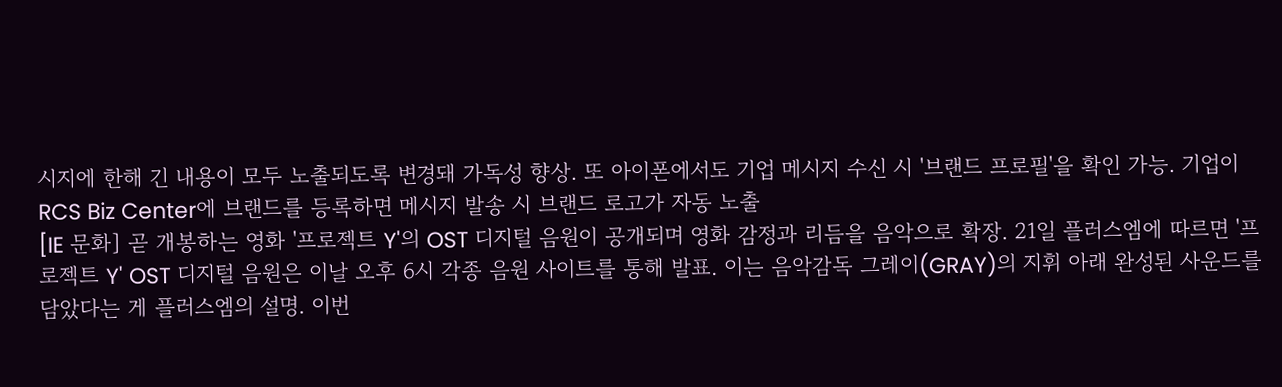시지에 한해 긴 내용이 모두 노출되도록 변경돼 가독성 향상. 또 아이폰에서도 기업 메시지 수신 시 '브랜드 프로필'을 확인 가능. 기업이 RCS Biz Center에 브랜드를 등록하면 메시지 발송 시 브랜드 로고가 자동 노출
[IE 문화] 곧 개봉하는 영화 '프로젝트 Y'의 OST 디지털 음원이 공개되며 영화 감정과 리듬을 음악으로 확장. 21일 플러스엠에 따르면 '프로젝트 Y' OST 디지털 음원은 이날 오후 6시 각종 음원 사이트를 통해 발표. 이는 음악감독 그레이(GRAY)의 지휘 아래 완성된 사운드를 담았다는 게 플러스엠의 설명. 이번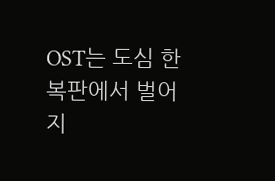OST는 도심 한복판에서 벌어지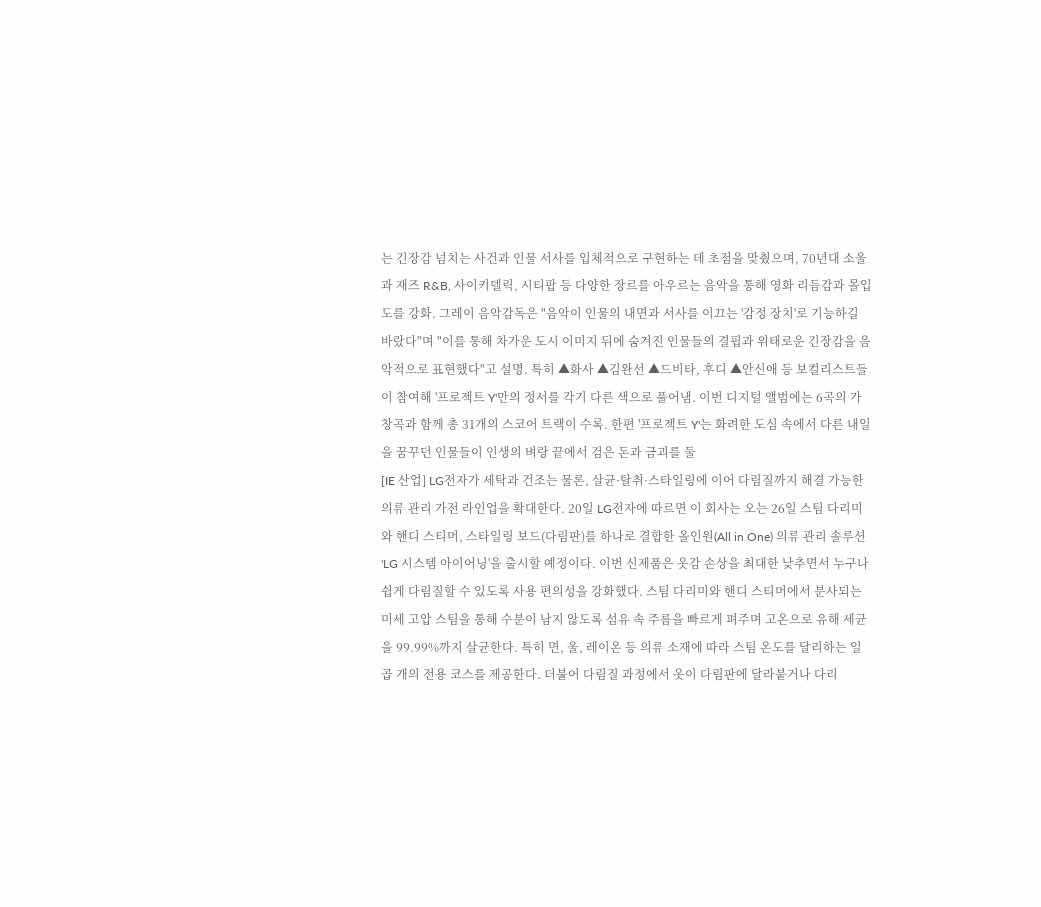는 긴장감 넘치는 사건과 인물 서사를 입체적으로 구현하는 데 초점을 맞췄으며, 70년대 소울과 재즈 R&B, 사이키델릭, 시티팝 등 다양한 장르를 아우르는 음악을 통해 영화 리듬감과 몰입도를 강화. 그레이 음악감독은 "음악이 인물의 내면과 서사를 이끄는 '감정 장치'로 기능하길 바랐다"며 "이를 통해 차가운 도시 이미지 뒤에 숨겨진 인물들의 결핍과 위태로운 긴장감을 음악적으로 표현했다"고 설명. 특히 ▲화사 ▲김완선 ▲드비타, 후디 ▲안신애 등 보컬리스트들이 참여해 '프로젝트 Y'만의 정서를 각기 다른 색으로 풀어냄. 이번 디지털 앨범에는 6곡의 가창곡과 함께 총 31개의 스코어 트랙이 수록. 한편 '프로젝트 Y'는 화려한 도심 속에서 다른 내일을 꿈꾸던 인물들이 인생의 벼랑 끝에서 검은 돈과 금괴를 둘
[IE 산업] LG전자가 세탁과 건조는 물론, 살균·탈취·스타일링에 이어 다림질까지 해결 가능한 의류 관리 가전 라인업을 확대한다. 20일 LG전자에 따르면 이 회사는 오는 26일 스팀 다리미와 핸디 스티머, 스타일링 보드(다림판)를 하나로 결합한 올인원(All in One) 의류 관리 솔루션 'LG 시스템 아이어닝'을 출시할 예정이다. 이번 신제품은 옷감 손상을 최대한 낮추면서 누구나 쉽게 다림질할 수 있도록 사용 편의성을 강화했다. 스팀 다리미와 핸디 스티머에서 분사되는 미세 고압 스팀을 통해 수분이 남지 않도록 섬유 속 주름을 빠르게 펴주며 고온으로 유해 세균을 99.99%까지 살균한다. 특히 면, 울, 레이온 등 의류 소재에 따라 스팀 온도를 달리하는 일곱 개의 전용 코스를 제공한다. 더불어 다림질 과정에서 옷이 다림판에 달라붙거나 다리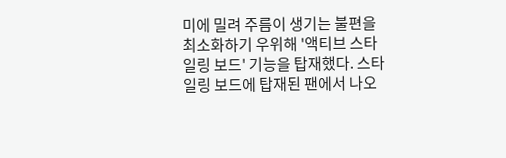미에 밀려 주름이 생기는 불편을 최소화하기 우위해 '액티브 스타일링 보드' 기능을 탑재했다. 스타일링 보드에 탑재된 팬에서 나오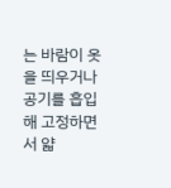는 바람이 옷을 띄우거나 공기를 흡입해 고정하면서 얇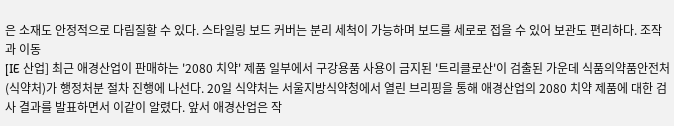은 소재도 안정적으로 다림질할 수 있다. 스타일링 보드 커버는 분리 세척이 가능하며 보드를 세로로 접을 수 있어 보관도 편리하다. 조작과 이동
[IE 산업] 최근 애경산업이 판매하는 '2080 치약' 제품 일부에서 구강용품 사용이 금지된 '트리클로산'이 검출된 가운데 식품의약품안전처(식약처)가 행정처분 절차 진행에 나선다. 20일 식약처는 서울지방식약청에서 열린 브리핑을 통해 애경산업의 2080 치약 제품에 대한 검사 결과를 발표하면서 이같이 알렸다. 앞서 애경산업은 작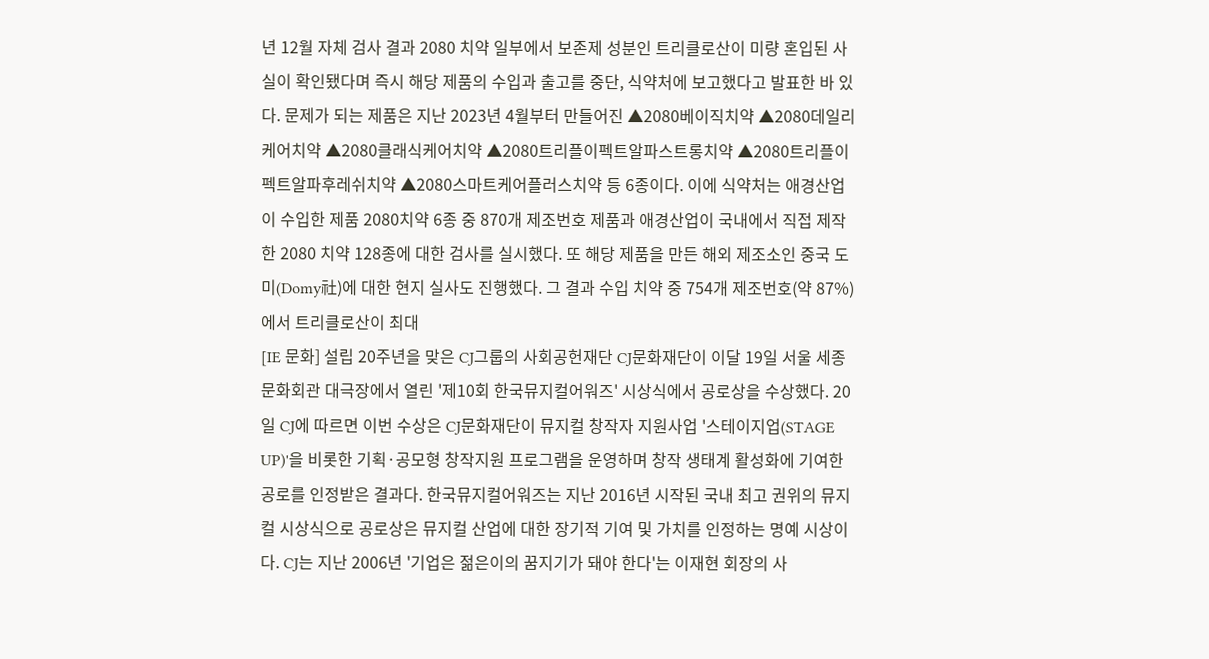년 12월 자체 검사 결과 2080 치약 일부에서 보존제 성분인 트리클로산이 미량 혼입된 사실이 확인됐다며 즉시 해당 제품의 수입과 출고를 중단, 식약처에 보고했다고 발표한 바 있다. 문제가 되는 제품은 지난 2023년 4월부터 만들어진 ▲2080베이직치약 ▲2080데일리케어치약 ▲2080클래식케어치약 ▲2080트리플이펙트알파스트롱치약 ▲2080트리플이펙트알파후레쉬치약 ▲2080스마트케어플러스치약 등 6종이다. 이에 식약처는 애경산업이 수입한 제품 2080치약 6종 중 870개 제조번호 제품과 애경산업이 국내에서 직접 제작한 2080 치약 128종에 대한 검사를 실시했다. 또 해당 제품을 만든 해외 제조소인 중국 도미(Domy社)에 대한 현지 실사도 진행했다. 그 결과 수입 치약 중 754개 제조번호(약 87%)에서 트리클로산이 최대
[IE 문화] 설립 20주년을 맞은 CJ그룹의 사회공헌재단 CJ문화재단이 이달 19일 서울 세종문화회관 대극장에서 열린 '제10회 한국뮤지컬어워즈' 시상식에서 공로상을 수상했다. 20일 CJ에 따르면 이번 수상은 CJ문화재단이 뮤지컬 창작자 지원사업 '스테이지업(STAGE UP)'을 비롯한 기획·공모형 창작지원 프로그램을 운영하며 창작 생태계 활성화에 기여한 공로를 인정받은 결과다. 한국뮤지컬어워즈는 지난 2016년 시작된 국내 최고 권위의 뮤지컬 시상식으로 공로상은 뮤지컬 산업에 대한 장기적 기여 및 가치를 인정하는 명예 시상이다. CJ는 지난 2006년 '기업은 젊은이의 꿈지기가 돼야 한다'는 이재현 회장의 사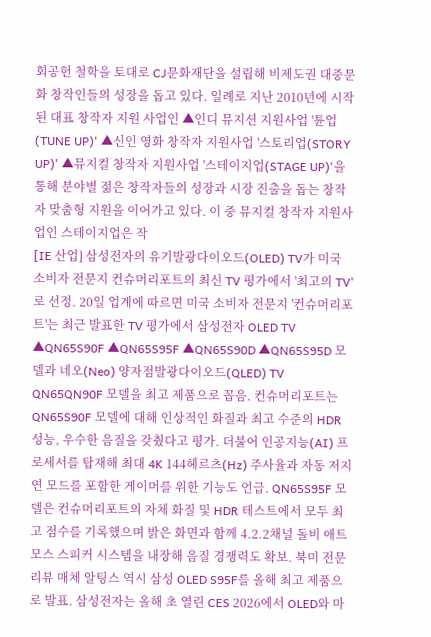회공헌 철학을 토대로 CJ문화재단을 설립해 비제도권 대중문화 창작인들의 성장을 돕고 있다. 일례로 지난 2010년에 시작된 대표 창작자 지원 사업인 ▲인디 뮤지션 지원사업 '튠업(TUNE UP)' ▲신인 영화 창작자 지원사업 '스토리업(STORY UP)' ▲뮤지컬 창작자 지원사업 '스테이지업(STAGE UP)'을 통해 분야별 젊은 창작자들의 성장과 시장 진출을 돕는 창작자 맞춤형 지원을 이어가고 있다. 이 중 뮤지컬 창작자 지원사업인 스테이지업은 작
[IE 산업] 삼성전자의 유기발광다이오드(OLED) TV가 미국 소비자 전문지 컨슈머리포트의 최신 TV 평가에서 '최고의 TV'로 선정. 20일 업계에 따르면 미국 소비자 전문지 '컨슈머리포트'는 최근 발표한 TV 평가에서 삼성전자 OLED TV ▲QN65S90F ▲QN65S95F ▲QN65S90D ▲QN65S95D 모델과 네오(Neo) 양자점발광다이오드(QLED) TV QN65QN90F 모델을 최고 제품으로 꼽음. 컨슈머리포트는 QN65S90F 모델에 대해 인상적인 화질과 최고 수준의 HDR 성능, 우수한 음질을 갖췄다고 평가. 더불어 인공지능(AI) 프로세서를 탑재해 최대 4K 144헤르츠(Hz) 주사율과 자동 저지연 모드를 포함한 게이머를 위한 기능도 언급. QN65S95F 모델은 컨슈머리포트의 자체 화질 및 HDR 테스트에서 모두 최고 점수를 기록했으며 밝은 화면과 함께 4.2.2채널 돌비 애트모스 스피커 시스템을 내장해 음질 경쟁력도 확보. 북미 전문 리뷰 매체 알팅스 역시 삼성 OLED S95F를 올해 최고 제품으로 발표. 삼성전자는 올해 초 열린 CES 2026에서 OLED와 마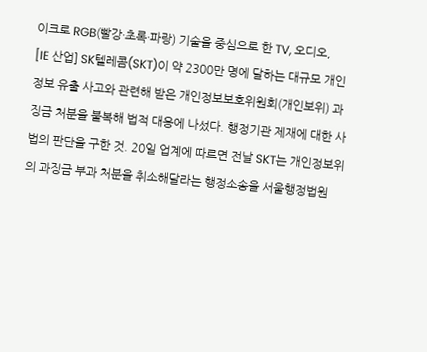이크로 RGB(빨강·초록·파랑) 기술을 중심으로 한 TV, 오디오,
[IE 산업] SK텔레콤(SKT)이 약 2300만 명에 달하는 대규모 개인정보 유출 사고와 관련해 받은 개인정보보호위원회(개인보위) 과징금 처분을 불복해 법적 대응에 나섰다. 행정기관 제재에 대한 사법의 판단을 구한 것. 20일 업계에 따르면 전날 SKT는 개인정보위의 과징금 부과 처분을 취소해달라는 행정소송을 서울행정법원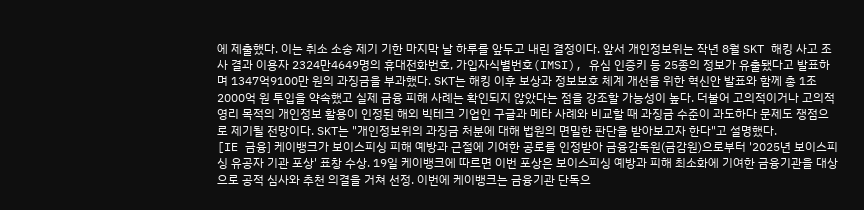에 제출했다. 이는 취소 소송 제기 기한 마지막 날 하루를 앞두고 내린 결정이다. 앞서 개인정보위는 작년 8월 SKT 해킹 사고 조사 결과 이용자 2324만4649명의 휴대전화번호, 가입자식별번호(IMSI), 유심 인증키 등 25종의 정보가 유출됐다고 발표하며 1347억9100만 원의 과징금을 부과했다. SKT는 해킹 이후 보상과 정보보호 체계 개선을 위한 혁신안 발표와 함께 총 1조2000억 원 투입을 약속했고 실제 금융 피해 사례는 확인되지 않았다는 점을 강조할 가능성이 높다. 더불어 고의적이거나 고의적 영리 목적의 개인정보 활용이 인정된 해외 빅테크 기업인 구글과 메타 사례와 비교할 때 과징금 수준이 과도하다 문제도 쟁점으로 제기될 전망이다. SKT는 "개인정보위의 과징금 처분에 대해 법원의 면밀한 판단을 받아보고자 한다"고 설명했다.
[IE 금융] 케이뱅크가 보이스피싱 피해 예방과 근절에 기여한 공로를 인정받아 금융감독원(금감원)으로부터 '2025년 보이스피싱 유공자 기관 포상' 표창 수상. 19일 케이뱅크에 따르면 이번 포상은 보이스피싱 예방과 피해 최소화에 기여한 금융기관을 대상으로 공적 심사와 추천 의결을 거쳐 선정. 이번에 케이뱅크는 금융기관 단독으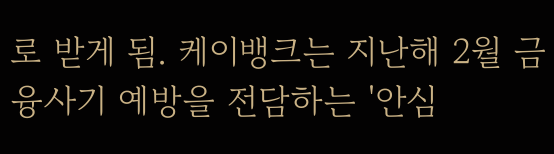로 받게 됨. 케이뱅크는 지난해 2월 금융사기 예방을 전담하는 '안심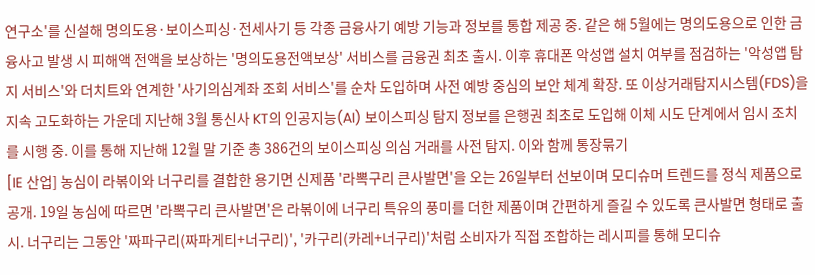연구소'를 신설해 명의도용·보이스피싱·전세사기 등 각종 금융사기 예방 기능과 정보를 통합 제공 중. 같은 해 5월에는 명의도용으로 인한 금융사고 발생 시 피해액 전액을 보상하는 '명의도용전액보상' 서비스를 금융권 최초 출시. 이후 휴대폰 악성앱 설치 여부를 점검하는 '악성앱 탐지 서비스'와 더치트와 연계한 '사기의심계좌 조회 서비스'를 순차 도입하며 사전 예방 중심의 보안 체계 확장. 또 이상거래탐지시스템(FDS)을 지속 고도화하는 가운데 지난해 3월 통신사 KT의 인공지능(AI) 보이스피싱 탐지 정보를 은행권 최초로 도입해 이체 시도 단계에서 임시 조치를 시행 중. 이를 통해 지난해 12월 말 기준 총 386건의 보이스피싱 의심 거래를 사전 탐지. 이와 함께 통장묶기
[IE 산업] 농심이 라볶이와 너구리를 결합한 용기면 신제품 '라뽁구리 큰사발면'을 오는 26일부터 선보이며 모디슈머 트렌드를 정식 제품으로 공개. 19일 농심에 따르면 '라뽁구리 큰사발면'은 라볶이에 너구리 특유의 풍미를 더한 제품이며 간편하게 즐길 수 있도록 큰사발면 형태로 출시. 너구리는 그동안 '짜파구리(짜파게티+너구리)', '카구리(카레+너구리)'처럼 소비자가 직접 조합하는 레시피를 통해 모디슈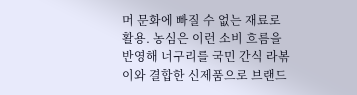머 문화에 빠질 수 없는 재료로 활용. 농심은 이런 소비 흐름을 반영해 너구리를 국민 간식 라볶이와 결합한 신제품으로 브랜드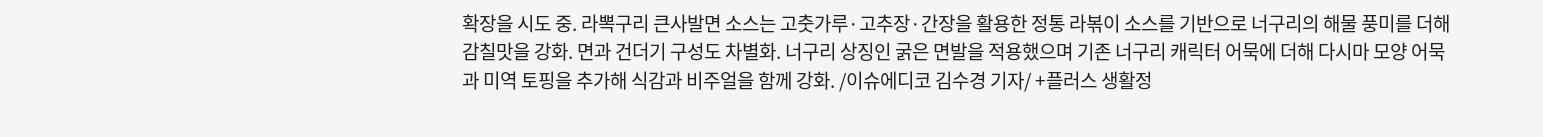확장을 시도 중. 라뽁구리 큰사발면 소스는 고춧가루·고추장·간장을 활용한 정통 라볶이 소스를 기반으로 너구리의 해물 풍미를 더해 감칠맛을 강화. 면과 건더기 구성도 차별화. 너구리 상징인 굵은 면발을 적용했으며 기존 너구리 캐릭터 어묵에 더해 다시마 모양 어묵과 미역 토핑을 추가해 식감과 비주얼을 함께 강화. /이슈에디코 김수경 기자/ +플러스 생활정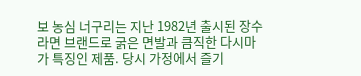보 농심 너구리는 지난 1982년 출시된 장수 라면 브랜드로 굵은 면발과 큼직한 다시마가 특징인 제품. 당시 가정에서 즐기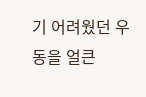기 어려웠던 우동을 얼큰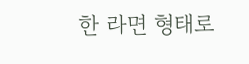한 라면 형태로